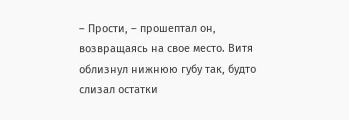– Прости, – прошептал он, возвращаясь на свое место. Витя облизнул нижнюю губу так, будто слизал остатки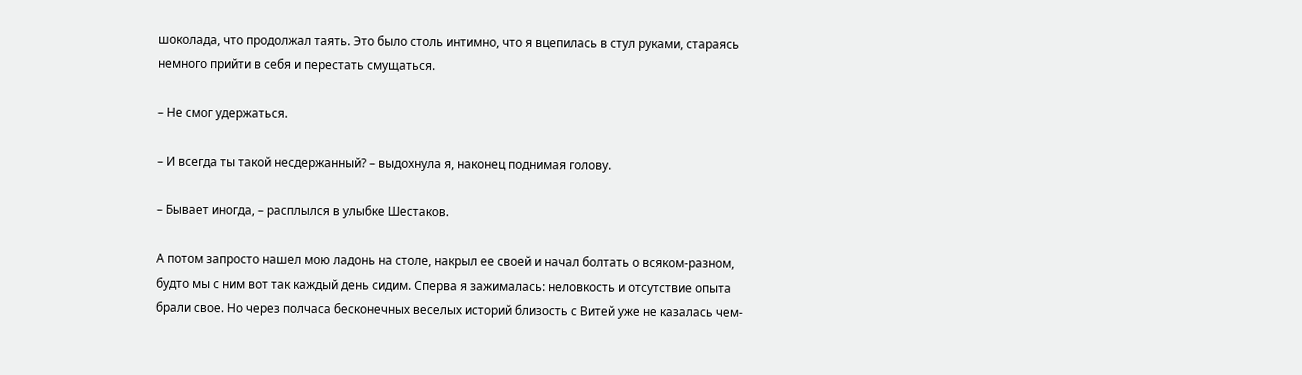шоколада, что продолжал таять. Это было столь интимно, что я вцепилась в стул руками, стараясь немного прийти в себя и перестать смущаться.

– Не смог удержаться.

– И всегда ты такой несдержанный? – выдохнула я, наконец поднимая голову.

– Бывает иногда, – расплылся в улыбке Шестаков.

А потом запросто нашел мою ладонь на столе, накрыл ее своей и начал болтать о всяком-разном, будто мы с ним вот так каждый день сидим. Сперва я зажималась: неловкость и отсутствие опыта брали свое. Но через полчаса бесконечных веселых историй близость с Витей уже не казалась чем-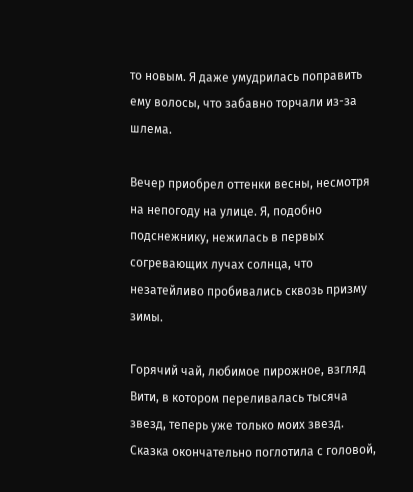то новым. Я даже умудрилась поправить ему волосы, что забавно торчали из-за шлема.

Вечер приобрел оттенки весны, несмотря на непогоду на улице. Я, подобно подснежнику, нежилась в первых согревающих лучах солнца, что незатейливо пробивались сквозь призму зимы.

Горячий чай, любимое пирожное, взгляд Вити, в котором переливалась тысяча звезд, теперь уже только моих звезд. Сказка окончательно поглотила с головой,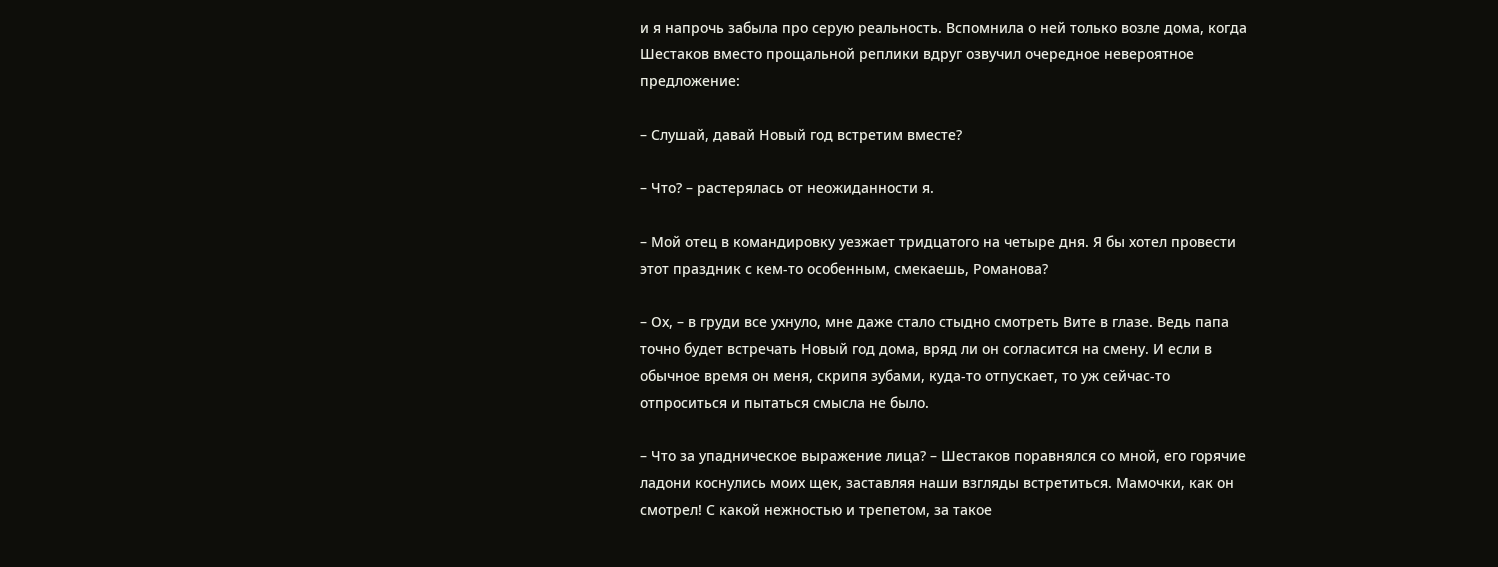и я напрочь забыла про серую реальность. Вспомнила о ней только возле дома, когда Шестаков вместо прощальной реплики вдруг озвучил очередное невероятное предложение:

– Слушай, давай Новый год встретим вместе?

– Что? – растерялась от неожиданности я.

– Мой отец в командировку уезжает тридцатого на четыре дня. Я бы хотел провести этот праздник с кем-то особенным, смекаешь, Романова?

– Ох, – в груди все ухнуло, мне даже стало стыдно смотреть Вите в глазе. Ведь папа точно будет встречать Новый год дома, вряд ли он согласится на смену. И если в обычное время он меня, скрипя зубами, куда-то отпускает, то уж сейчас-то отпроситься и пытаться смысла не было.

– Что за упадническое выражение лица? – Шестаков поравнялся со мной, его горячие ладони коснулись моих щек, заставляя наши взгляды встретиться. Мамочки, как он смотрел! С какой нежностью и трепетом, за такое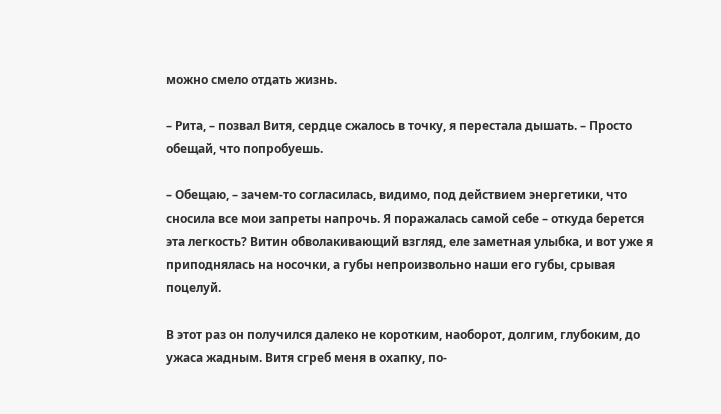можно смело отдать жизнь.

– Рита, – позвал Витя, сердце сжалось в точку, я перестала дышать. – Просто обещай, что попробуешь.

– Обещаю, – зачем-то согласилась, видимо, под действием энергетики, что сносила все мои запреты напрочь. Я поражалась самой себе – откуда берется эта легкость? Витин обволакивающий взгляд, еле заметная улыбка, и вот уже я приподнялась на носочки, а губы непроизвольно наши его губы, срывая поцелуй.

В этот раз он получился далеко не коротким, наоборот, долгим, глубоким, до ужаса жадным. Витя сгреб меня в охапку, по-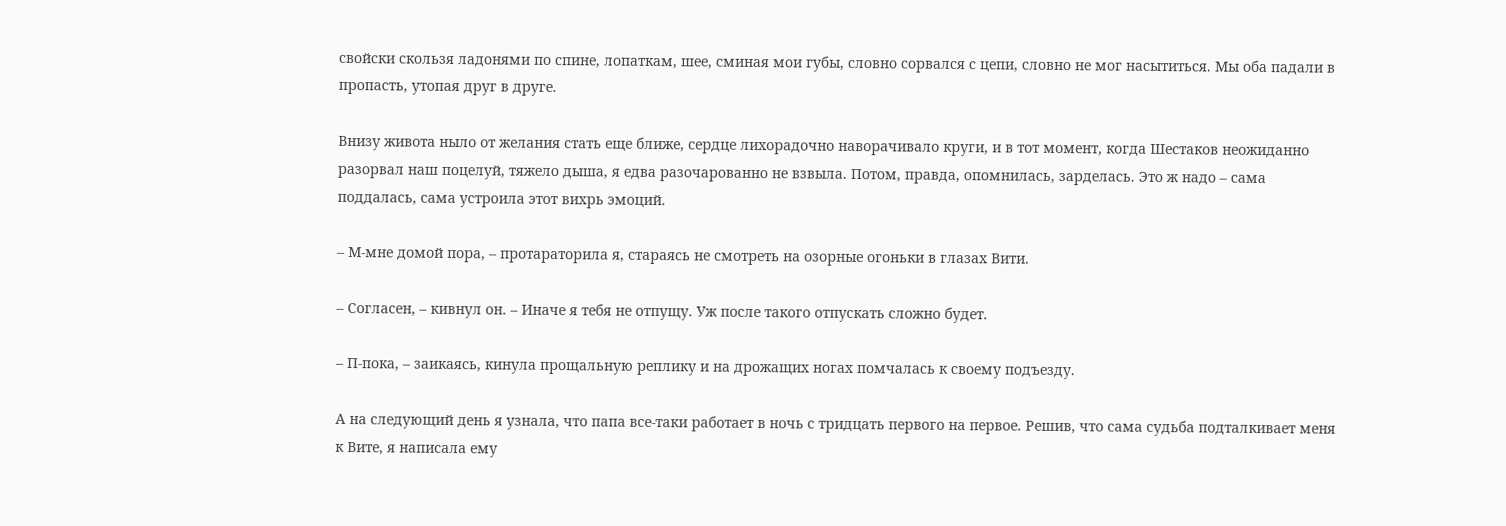свойски скользя ладонями по спине, лопаткам, шее, сминая мои губы, словно сорвался с цепи, словно не мог насытиться. Мы оба падали в пропасть, утопая друг в друге.

Внизу живота ныло от желания стать еще ближе, сердце лихорадочно наворачивало круги, и в тот момент, когда Шестаков неожиданно разорвал наш поцелуй, тяжело дыша, я едва разочарованно не взвыла. Потом, правда, опомнилась, зарделась. Это ж надо – сама поддалась, сама устроила этот вихрь эмоций.

– М-мне домой пора, – протараторила я, стараясь не смотреть на озорные огоньки в глазах Вити.

– Согласен, – кивнул он. – Иначе я тебя не отпущу. Уж после такого отпускать сложно будет.

– П-пока, – заикаясь, кинула прощальную реплику и на дрожащих ногах помчалась к своему подъезду.

А на следующий день я узнала, что папа все-таки работает в ночь с тридцать первого на первое. Решив, что сама судьба подталкивает меня к Вите, я написала ему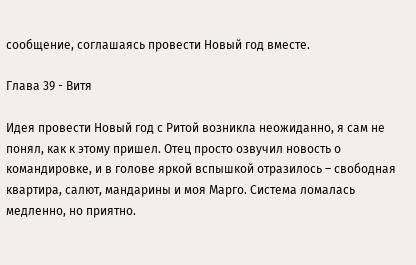сообщение, соглашаясь провести Новый год вместе.

Глава 39 - Витя

Идея провести Новый год с Ритой возникла неожиданно, я сам не понял, как к этому пришел. Отец просто озвучил новость о командировке, и в голове яркой вспышкой отразилось – свободная квартира, салют, мандарины и моя Марго. Система ломалась медленно, но приятно.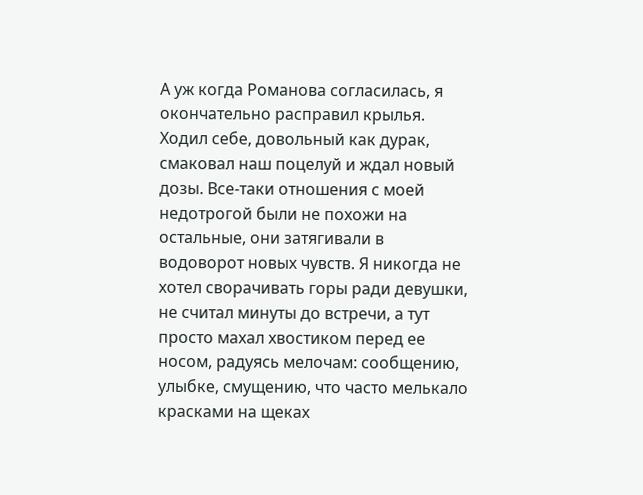А уж когда Романова согласилась, я окончательно расправил крылья. Ходил себе, довольный как дурак, смаковал наш поцелуй и ждал новый дозы. Все-таки отношения с моей недотрогой были не похожи на остальные, они затягивали в водоворот новых чувств. Я никогда не хотел сворачивать горы ради девушки, не считал минуты до встречи, а тут просто махал хвостиком перед ее носом, радуясь мелочам: сообщению, улыбке, смущению, что часто мелькало красками на щеках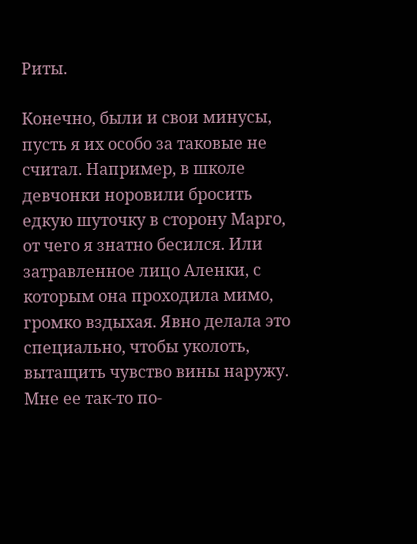Риты.

Конечно, были и свои минусы, пусть я их особо за таковые не считал. Например, в школе девчонки норовили бросить едкую шуточку в сторону Марго, от чего я знатно бесился. Или затравленное лицо Аленки, с которым она проходила мимо, громко вздыхая. Явно делала это специально, чтобы уколоть, вытащить чувство вины наружу. Мне ее так-то по-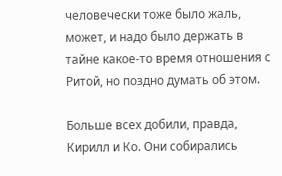человечески тоже было жаль, может, и надо было держать в тайне какое-то время отношения с Ритой, но поздно думать об этом.

Больше всех добили, правда, Кирилл и Ко. Они собирались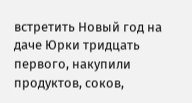встретить Новый год на даче Юрки тридцать первого, накупили продуктов, соков,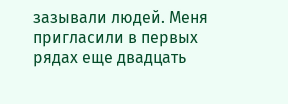зазывали людей. Меня пригласили в первых рядах еще двадцать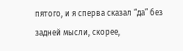пятого, и я сперва сказал “да” без задней мысли, скорее,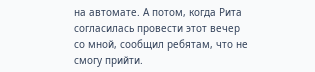на автомате. А потом, когда Рита согласилась провести этот вечер со мной, сообщил ребятам, что не смогу прийти.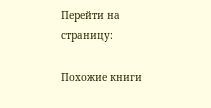Перейти на страницу:

Похожие книги